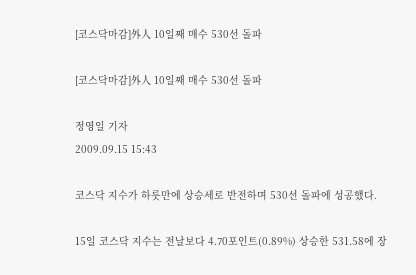[코스닥마감]外人 10일째 매수 530선 돌파

[코스닥마감]外人 10일째 매수 530선 돌파

정영일 기자
2009.09.15 15:43

코스닥 지수가 하룻만에 상승세로 반전하며 530선 돌파에 성공했다.

15일 코스닥 지수는 전날보다 4.70포인트(0.89%) 상승한 531.58에 장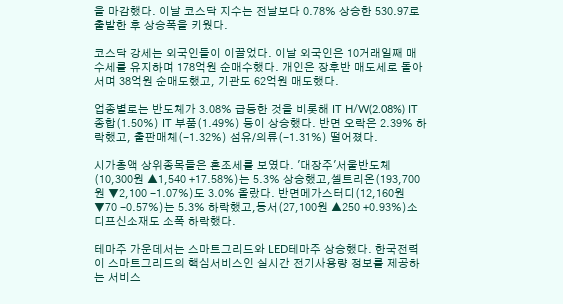을 마감했다. 이날 코스닥 지수는 전날보다 0.78% 상승한 530.97로 출발한 후 상승폭을 키웠다.

코스닥 강세는 외국인들이 이끌었다. 이날 외국인은 10거래일째 매수세를 유지하며 178억원 순매수했다. 개인은 장후반 매도세로 돌아서며 38억원 순매도했고, 기관도 62억원 매도했다.

업종별로는 반도체가 3.08% 급등한 것을 비롯해 IT H/W(2.08%) IT 종합(1.50%) IT 부품(1.49%) 등이 상승했다. 반면 오락은 2.39% 하락했고, 출판매체(-1.32%) 섬유/의류(-1.31%) 떨어졌다.

시가총액 상위종목들은 혼조세를 보였다. '대장주'서울반도체(10,300원 ▲1,540 +17.58%)는 5.3% 상승했고,셀트리온(193,700원 ▼2,100 -1.07%)도 3.0% 올랐다. 반면메가스터디(12,160원 ▼70 -0.57%)는 5.3% 하락했고,동서(27,100원 ▲250 +0.93%)소디프신소재도 소폭 하락했다.

테마주 가운데서는 스마트그리드와 LED테마주 상승했다. 한국전력이 스마트그리드의 핵심서비스인 실시간 전기사용량 정보를 제공하는 서비스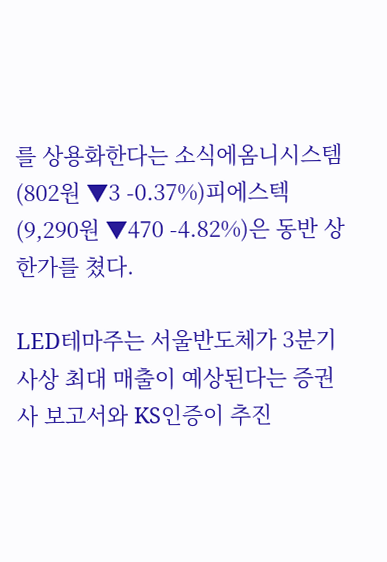를 상용화한다는 소식에옴니시스템(802원 ▼3 -0.37%)피에스텍(9,290원 ▼470 -4.82%)은 동반 상한가를 쳤다.

LED테마주는 서울반도체가 3분기 사상 최대 매출이 예상된다는 증권사 보고서와 KS인증이 추진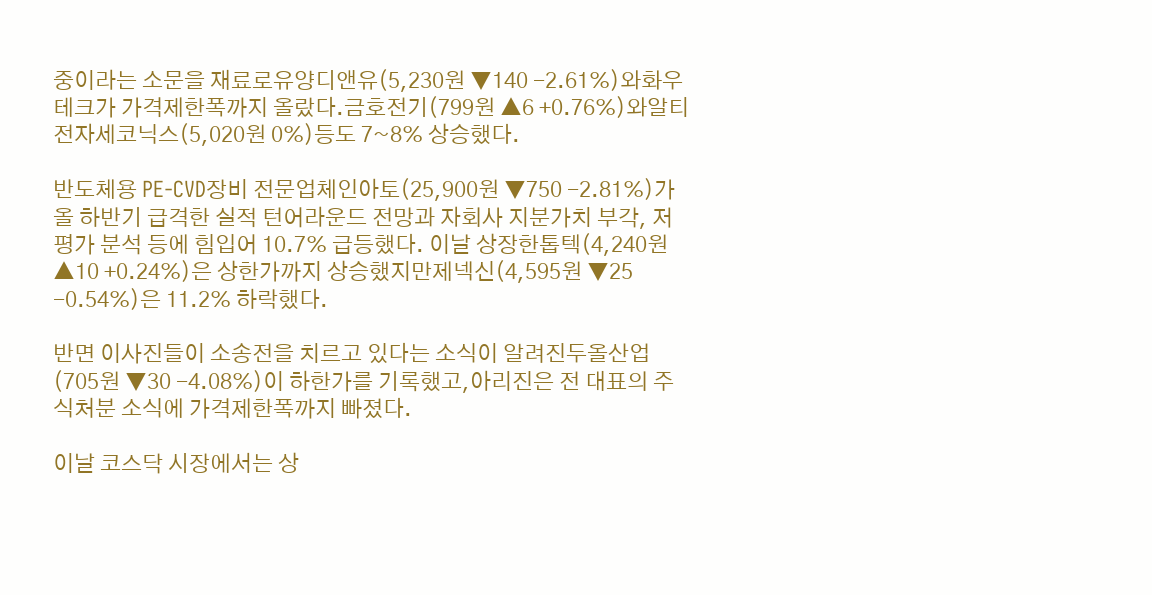중이라는 소문을 재료로유양디앤유(5,230원 ▼140 -2.61%)와화우테크가 가격제한폭까지 올랐다.금호전기(799원 ▲6 +0.76%)와알티전자세코닉스(5,020원 0%)등도 7~8% 상승했다.

반도체용 PE-CVD장비 전문업체인아토(25,900원 ▼750 -2.81%)가 올 하반기 급격한 실적 턴어라운드 전망과 자회사 지분가치 부각, 저평가 분석 등에 힘입어 10.7% 급등했다. 이날 상장한톱텍(4,240원 ▲10 +0.24%)은 상한가까지 상승했지만제넥신(4,595원 ▼25 -0.54%)은 11.2% 하락했다.

반면 이사진들이 소송전을 치르고 있다는 소식이 알려진두올산업(705원 ▼30 -4.08%)이 하한가를 기록했고,아리진은 전 대표의 주식처분 소식에 가격제한폭까지 빠졌다.

이날 코스닥 시장에서는 상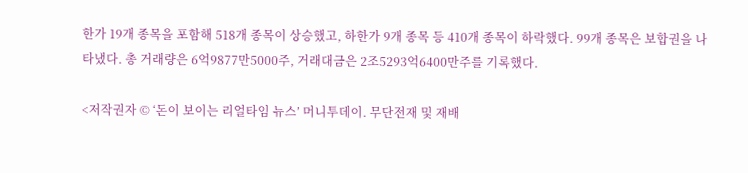한가 19개 종목을 포함해 518개 종목이 상승했고, 하한가 9개 종목 등 410개 종목이 하락했다. 99개 종목은 보합권을 나타냈다. 총 거래량은 6억9877만5000주, 거래대금은 2조5293억6400만주를 기록했다.

<저작권자 © ‘돈이 보이는 리얼타임 뉴스’ 머니투데이. 무단전재 및 재배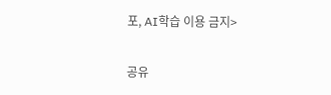포, AI학습 이용 금지>

공유